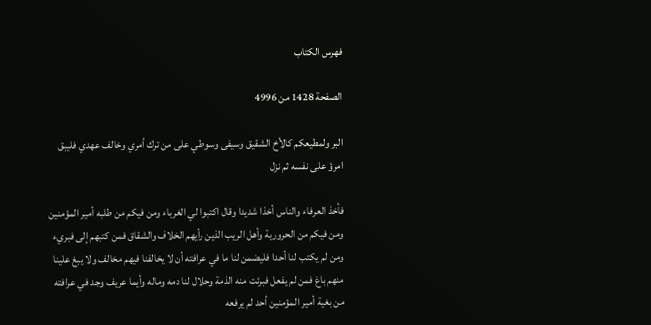فهرس الكتاب

الصفحة 1428 من 4996

البر ولمطيعكم كالأخ الشقيق وسيفى وسوطي على من ترك أمري وخالف عهدي فليبق امرؤ على نفسه ثم نزل

فأخذ العرفاء والناس أخذا شديدا وقال اكتبوا لي الغرباء ومن فيكم من طلبه أمير المؤمنين ومن فيكم من الحرورية وأهل الريب الذين رأيهم الخلاف والشقاق فمن كتبهم إلى فبريء ومن لم يكتب لنا أحدا فليضمن لنا ما في عرافته أن لا يخالفنا فيهم مخالف ولا يبغ علينا منهم باغ فمن لم يفعل فبرئت منه الذمة وحلال لنا دمه وماله وأيما عريف وجد في عرافته من بغية أمير المؤمنين أحد لم يرفعه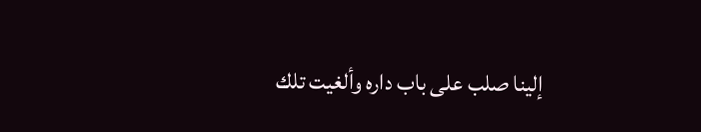إلينا صلب على باب داره وألغيت تلك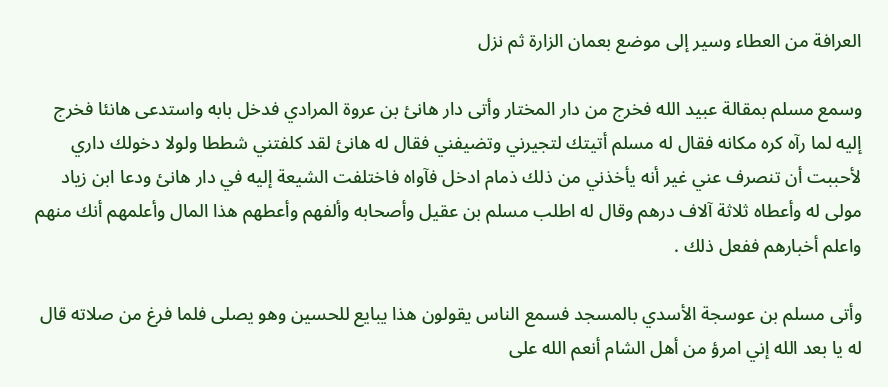العرافة من العطاء وسير إلى موضع بعمان الزارة ثم نزل

وسمع مسلم بمقالة عبيد الله فخرج من دار المختار وأتى دار هانئ بن عروة المرادي فدخل بابه واستدعى هانئا فخرج إليه لما رآه كره مكانه فقال له مسلم أتيتك لتجيرني وتضيفني فقال له هانئ لقد كلفتني شططا ولولا دخولك داري لأحببت أن تنصرف عني غير أنه يأخذني من ذلك ذمام ادخل فآواه فاختلفت الشيعة إليه في دار هانئ ودعا ابن زياد مولى له وأعطاه ثلاثة آلاف درهم وقال له اطلب مسلم بن عقيل وأصحابه وألفهم وأعطهم هذا المال وأعلمهم أنك منهم واعلم أخبارهم ففعل ذلك .

وأتى مسلم بن عوسجة الأسدي بالمسجد فسمع الناس يقولون هذا يبايع للحسين وهو يصلى فلما فرغ من صلاته قال له يا بعد الله إني امرؤ من أهل الشام أنعم الله على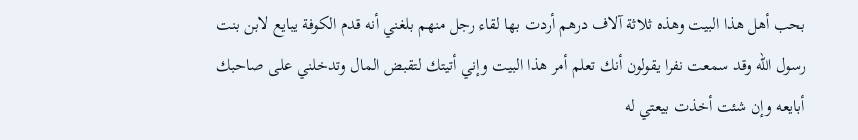بحب أهل هذا البيت وهذه ثلاثة آلاف درهم أردت بها لقاء رجل منهم بلغني أنه قدم الكوفة يبايع لابن بنت رسول الله وقد سمعت نفرا يقولون أنك تعلم أمر هذا البيت وإني أتيتك لتقبض المال وتدخلني على صاحبك أبايعه وإن شئت أخذت بيعتي له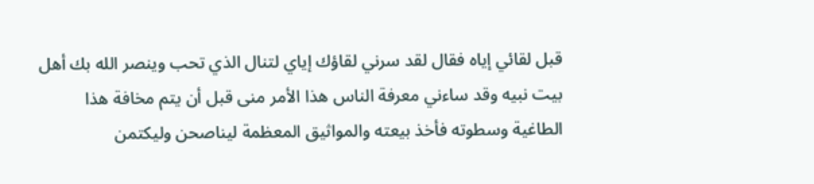قبل لقائي إياه فقال لقد سرني لقاؤك إياي لتنال الذي تحب وينصر الله بك أهل بيت نبيه وقد ساءني معرفة الناس هذا الأمر منى قبل أن يتم مخافة هذا الطاغية وسطوته فأخذ بيعته والمواثيق المعظمة ليناصحن وليكتمن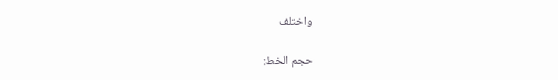واختلف

حجم الخط: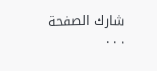شارك الصفحة
. . .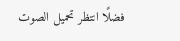فضلًا انتظر تحميل الصوت